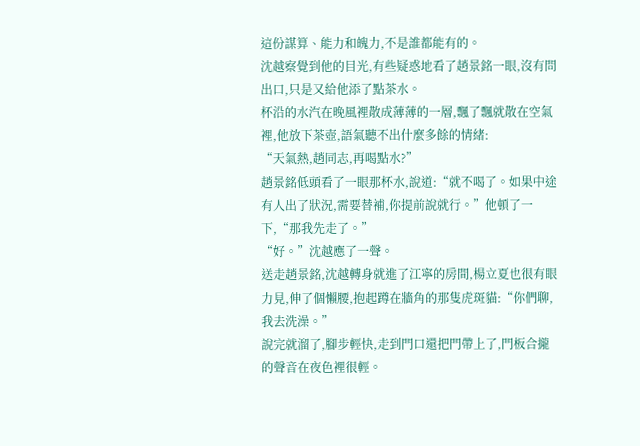這份謀算、能力和魄力,不是誰都能有的。
沈越察覺到他的目光,有些疑惑地看了趙景銘一眼,沒有問出口,只是又給他添了點茶水。
杯沿的水汽在晚風裡散成薄薄的一層,飄了飄就散在空氣裡,他放下茶壺,語氣聽不出什麼多餘的情緒:
“天氣熱,趙同志,再喝點水?”
趙景銘低頭看了一眼那杯水,說道:“就不喝了。如果中途有人出了狀況,需要替補,你提前說就行。”他頓了一下,“那我先走了。”
“好。”沈越應了一聲。
送走趙景銘,沈越轉身就進了江寧的房間,楊立夏也很有眼力見,伸了個懶腰,抱起蹲在牆角的那隻虎斑貓:“你們聊,我去洗澡。”
說完就溜了,腳步輕快,走到門口還把門帶上了,門板合攏的聲音在夜色裡很輕。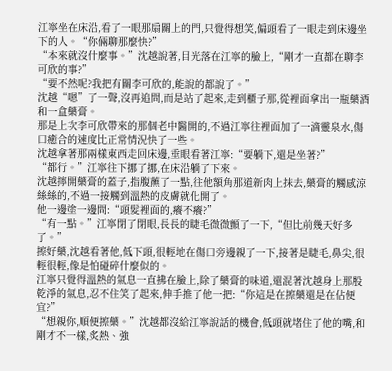江寧坐在床沿,看了一眼那扇關上的門,只覺得想笑,偏頭看了一眼走到床邊坐下的人。“你倆聊那麼快?”
“本來就沒什麼事。”沈越說著,目光落在江寧的臉上,“剛才一直都在聊李可欣的事?”
“要不然呢?我把有關李可欣的,能說的都說了。”
沈越“嗯”了一聲,沒再追問,而是站了起來,走到櫃子那,從裡面拿出一瓶藥酒和一盒藥膏。
那是上次李可欣帶來的那個老中醫開的,不過江寧往裡面加了一滴靈泉水,傷口癒合的速度比正常情況快了一些。
沈越拿著那兩樣東西走回床邊,垂眼看著江寧:“要躺下,還是坐著?”
“都行。”江寧往下挪了挪,在床沿躺了下來。
沈越擰開藥膏的蓋子,指腹蘸了一點,往他額角那道新肉上抹去,藥膏的觸感涼絲絲的,不過一接觸到溫熱的皮膚就化開了。
他一邊塗一邊問:“頭髮裡面的,癢不癢?”
“有一點。”江寧閉了閉眼,長長的睫毛微微顫了一下,“但比前幾天好多了。”
擦好藥,沈越看著他,低下頭,很輕地在傷口旁邊親了一下,接著是睫毛,鼻尖,很輕很輕,像是怕碰碎什麼似的。
江寧只覺得溫熱的氣息一直拂在臉上,除了藥膏的味道,還混著沈越身上那股乾淨的氣息,忍不住笑了起來,伸手推了他一把:“你這是在擦藥還是在佔便宜?”
“想親你,順便擦藥。”沈越都沒給江寧說話的機會,低頭就堵住了他的嘴,和剛才不一樣,炙熱、強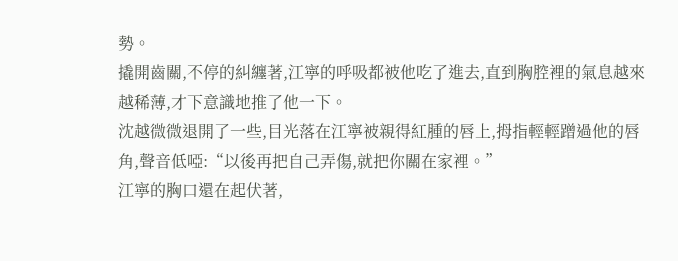勢。
撬開齒關,不停的糾纏著,江寧的呼吸都被他吃了進去,直到胸腔裡的氣息越來越稀薄,才下意識地推了他一下。
沈越微微退開了一些,目光落在江寧被親得紅腫的唇上,拇指輕輕蹭過他的唇角,聲音低啞:“以後再把自己弄傷,就把你關在家裡。”
江寧的胸口還在起伏著,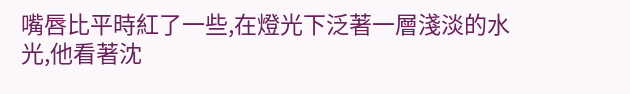嘴唇比平時紅了一些,在燈光下泛著一層淺淡的水光,他看著沈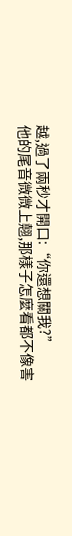越,過了兩秒才開口:“你還想關我?”
他的尾音微微上翹,那樣子怎麼看都不像害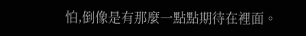怕,倒像是有那麼一點點期待在裡面。